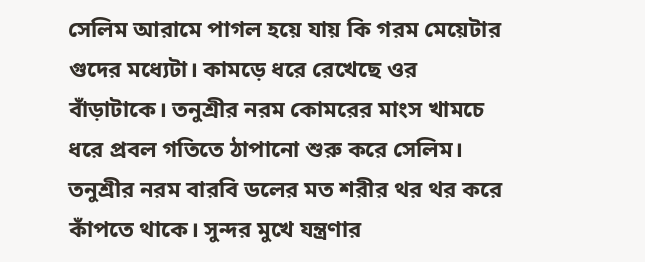সেলিম আরামে পাগল হয়ে যায় কি গরম মেয়েটার গুদের মধ্যেটা। কামড়ে ধরে রেখেছে ওর বাঁড়াটাকে। তনুশ্রীর নরম কোমরের মাংস খামচে ধরে প্রবল গতিতে ঠাপানো শুরু করে সেলিম। তনুশ্রীর নরম বারবি ডলের মত শরীর থর থর করে কাঁপতে থাকে। সুন্দর মুখে যন্ত্রণার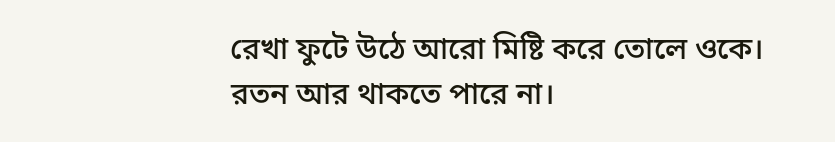রেখা ফুটে উঠে আরো মিষ্টি করে তোলে ওকে। রতন আর থাকতে পারে না।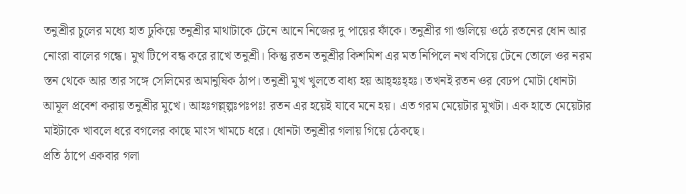তনুশ্রীর চুলের মধ্যে হাত ঢুকিয়ে তনুশ্রীর মাথাটাকে টেনে আনে নিজের দু পায়ের ফাঁকে। তনুশ্রীর গা গুলিয়ে ওঠে রতনের ধোন আর নোংরা বালের গন্ধে। মুখ টিপে বন্ধ করে রাখে তনুশ্রী। কিন্তু রতন তনুশ্রীর কিশমিশ এর মত নিপিলে নখ বসিয়ে টেনে তোলে ওর নরম স্তন থেকে আর তার সঙ্গে সেলিমের অমানুষিক ঠাপ। তনুশ্রী মুখ খুলতে বাধ্য হয় আহ্হঃহ্হঃ। তখনই রতন ওর বেঢপ মোটা ধোনটা আমূল প্রবেশ করায় তনুশ্রীর মুখে। আহঃগল্ল্ল্পঃপঃপঃ! রতন এর হয়েই যাবে মনে হয়। এত গরম মেয়েটার মুখটা। এক হাতে মেয়েটার মাইটাকে খাবলে ধরে বগলের কাছে মাংস খামচে ধরে। ধোনটা তনুশ্রীর গলায় গিয়ে ঠেকছে।
প্রতি ঠাপে একবার গলা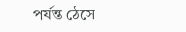পর্যন্ত ঠেসে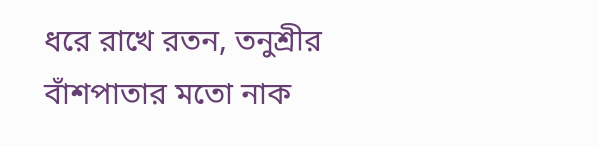ধরে রাখে রতন, তনুশ্রীর বাঁশপাতার মতো নাক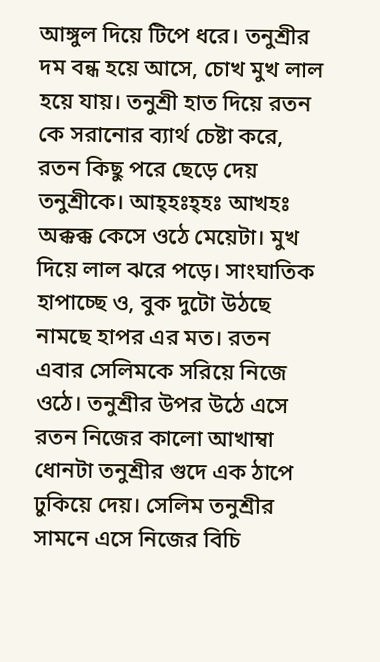আঙ্গুল দিয়ে টিপে ধরে। তনুশ্রীর দম বন্ধ হয়ে আসে, চোখ মুখ লাল হয়ে যায়। তনুশ্রী হাত দিয়ে রতন কে সরানোর ব্যার্থ চেষ্টা করে, রতন কিছু পরে ছেড়ে দেয় তনুশ্রীকে। আহ্হঃহ্হঃ আখহঃ অক্কক্ক কেসে ওঠে মেয়েটা। মুখ দিয়ে লাল ঝরে পড়ে। সাংঘাতিক হাপাচ্ছে ও, বুক দুটো উঠছে নামছে হাপর এর মত। রতন এবার সেলিমকে সরিয়ে নিজে ওঠে। তনুশ্রীর উপর উঠে এসে রতন নিজের কালো আখাম্বা ধোনটা তনুশ্রীর গুদে এক ঠাপে ঢুকিয়ে দেয়। সেলিম তনুশ্রীর সামনে এসে নিজের বিচি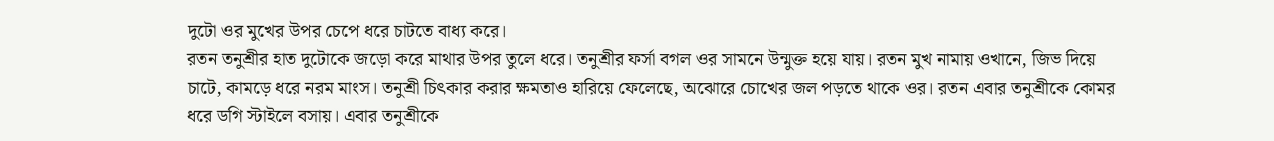দুটো ওর মুখের উপর চেপে ধরে চাটতে বাধ্য করে।
রতন তনুশ্রীর হাত দুটোকে জড়ো করে মাথার উপর তুলে ধরে। তনুশ্রীর ফর্সা বগল ওর সামনে উন্মুক্ত হয়ে যায়। রতন মুখ নামায় ওখানে, জিভ দিয়ে চাটে, কামড়ে ধরে নরম মাংস। তনুশ্রী চিৎকার করার ক্ষমতাও হারিয়ে ফেলেছে, অঝোরে চোখের জল পড়তে থাকে ওর। রতন এবার তনুশ্রীকে কোমর ধরে ডগি স্টাইলে বসায়। এবার তনুশ্রীকে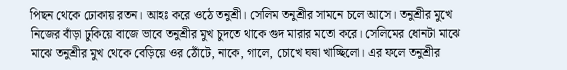পিছন থেকে ঢোকায় রতন। আহঃ করে ওঠে তনুশ্রী। সেলিম তনুশ্রীর সামনে চলে আসে। তনুশ্রীর মুখে নিজের বাঁড়া ঢুকিয়ে বাজে ভাবে তনুশ্রীর মুখ চুদতে থাকে গুদ মারার মতো করে। সেলিমের ধোনটা মাঝে মাঝে তনুশ্রীর মুখ থেকে বেড়িয়ে ওর ঠোঁটে, নাকে, গালে, চোখে ঘষা খাচ্ছিলো। এর ফলে তনুশ্রীর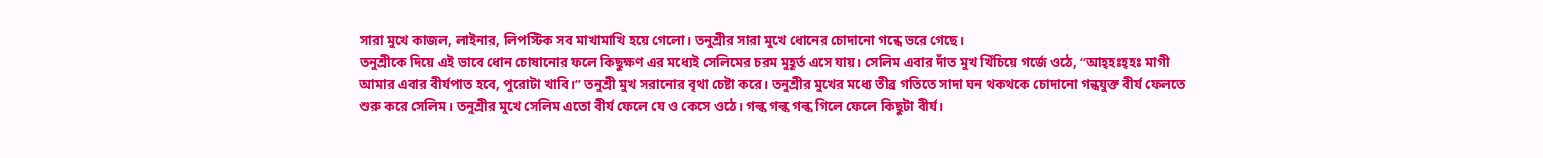সারা মুখে কাজল, লাইনার, লিপস্টিক সব মাখামাখি হয়ে গেলো। তনুশ্রীর সারা মুখে ধোনের চোদানো গন্ধে ভরে গেছে।
তনুশ্রীকে দিয়ে এই ভাবে ধোন চোষানোর ফলে কিছুক্ষণ এর মধ্যেই সেলিমের চরম মুহূর্ত এসে যায়। সেলিম এবার দাঁত মুখ খিঁচিয়ে গর্জে ওঠে, “আহ্হঃহ্হঃ মাগী আমার এবার বীর্যপাত হবে, পুরোটা খাবি।” তনুশ্রী মুখ সরানোর বৃথা চেষ্টা করে। তনুশ্রীর মুখের মধ্যে তীব্র গতিতে সাদা ঘন থকথকে চোদানো গন্ধযুক্ত বীর্য ফেলতে শুরু করে সেলিম। তনুশ্রীর মুখে সেলিম এতো বীর্য ফেলে যে ও কেসে ওঠে। গল্ক গল্ক গল্ক গিলে ফেলে কিছুটা বীর্য।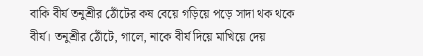বাকি বীর্য তনুশ্রীর ঠোঁটের কষ বেয়ে গড়িয়ে পড়ে সাদা থক থকে বীর্য। তনুশ্রীর ঠোঁটে, গালে, নাকে বীর্য দিয়ে মাখিয়ে দেয়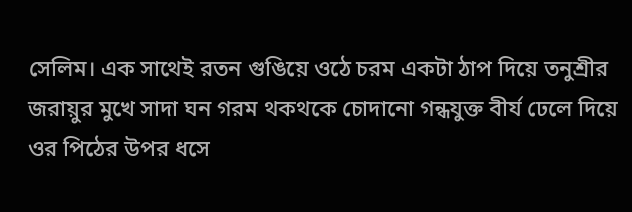সেলিম। এক সাথেই রতন গুঙিয়ে ওঠে চরম একটা ঠাপ দিয়ে তনুশ্রীর জরায়ুর মুখে সাদা ঘন গরম থকথকে চোদানো গন্ধযুক্ত বীর্য ঢেলে দিয়ে ওর পিঠের উপর ধসে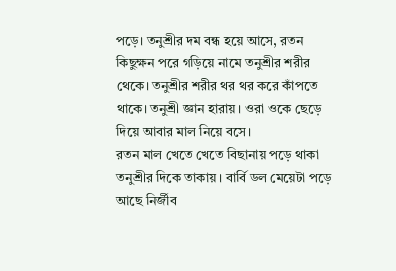পড়ে। তনুশ্রীর দম বন্ধ হয়ে আসে, রতন কিছুক্ষন পরে গড়িয়ে নামে তনুশ্রীর শরীর থেকে। তনুশ্রীর শরীর থর থর করে কাঁপতে থাকে। তনুশ্রী জ্ঞান হারায়। ওরা ওকে ছেড়ে দিয়ে আবার মাল নিয়ে বসে।
রতন মাল খেতে খেতে বিছানায় পড়ে থাকা তনুশ্রীর দিকে তাকায়। বার্বি ডল মেয়েটা পড়ে আছে নির্জীব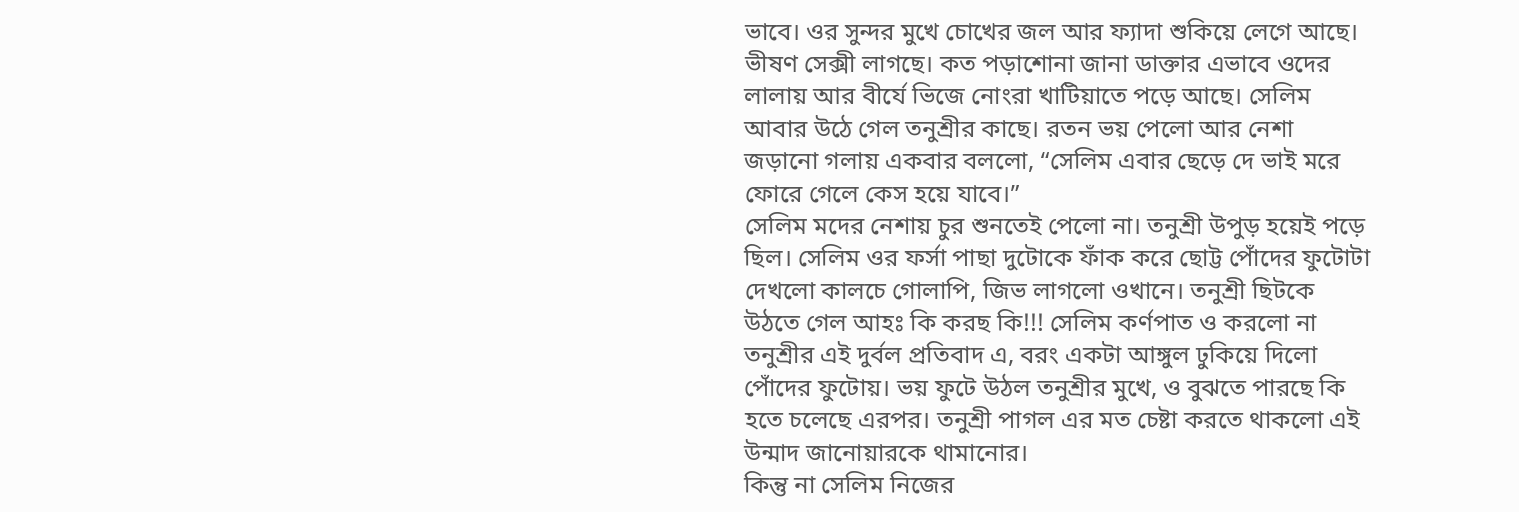ভাবে। ওর সুন্দর মুখে চোখের জল আর ফ্যাদা শুকিয়ে লেগে আছে। ভীষণ সেক্সী লাগছে। কত পড়াশোনা জানা ডাক্তার এভাবে ওদের লালায় আর বীর্যে ভিজে নোংরা খাটিয়াতে পড়ে আছে। সেলিম আবার উঠে গেল তনুশ্রীর কাছে। রতন ভয় পেলো আর নেশা জড়ানো গলায় একবার বললো, “সেলিম এবার ছেড়ে দে ভাই মরে ফোরে গেলে কেস হয়ে যাবে।”
সেলিম মদের নেশায় চুর শুনতেই পেলো না। তনুশ্রী উপুড় হয়েই পড়ে ছিল। সেলিম ওর ফর্সা পাছা দুটোকে ফাঁক করে ছোট্ট পোঁদের ফুটোটা দেখলো কালচে গোলাপি, জিভ লাগলো ওখানে। তনুশ্রী ছিটকে উঠতে গেল আহঃ কি করছ কি!!! সেলিম কর্ণপাত ও করলো না তনুশ্রীর এই দুর্বল প্রতিবাদ এ, বরং একটা আঙ্গুল ঢুকিয়ে দিলো পোঁদের ফুটোয়। ভয় ফুটে উঠল তনুশ্রীর মুখে, ও বুঝতে পারছে কি হতে চলেছে এরপর। তনুশ্রী পাগল এর মত চেষ্টা করতে থাকলো এই উন্মাদ জানোয়ারকে থামানোর।
কিন্তু না সেলিম নিজের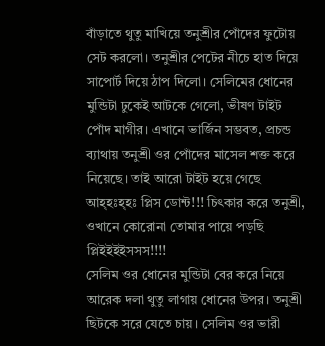বাঁড়াতে থুতু মাখিয়ে তনুশ্রীর পোঁদের ফুটোয় সেট করলো। তনুশ্রীর পেটের নীচে হাত দিয়ে সাপোর্ট দিয়ে ঠাপ দিলো। সেলিমের ধোনের মুন্ডিটা ঢুকেই আটকে গেলো, ভীষণ টাইট পোঁদ মাগীর। এখানে ভার্জিন সম্ভবত, প্রচন্ড ব্যাথায় তনুশ্রী ওর পোঁদের মাসেল শক্ত করে নিয়েছে। তাই আরো টাইট হয়ে গেছে আহ্হঃহ্হঃ প্লিস ডোন্ট!!! চিৎকার করে তনুশ্রী, ওখানে কোরোনা তোমার পায়ে পড়ছি প্লিইইইইসসস!!!!
সেলিম ওর ধোনের মুন্ডিটা বের করে নিয়ে আরেক দলা থুতু লাগায় ধোনের উপর। তনুশ্রী ছিটকে সরে যেতে চায়। সেলিম ওর ভারী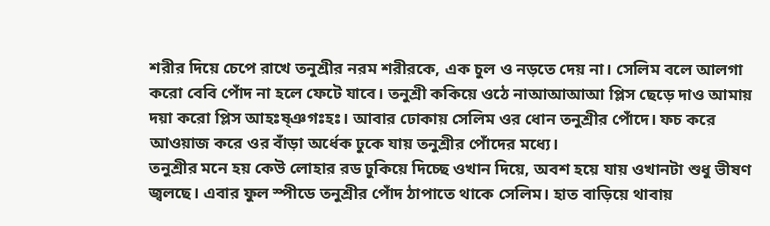শরীর দিয়ে চেপে রাখে তনুশ্রীর নরম শরীরকে, এক চুল ও নড়তে দেয় না। সেলিম বলে আলগা করো বেবি পোঁদ না হলে ফেটে যাবে। তনুশ্রী ককিয়ে ওঠে নাআআআআ প্লিস ছেড়ে দাও আমায় দয়া করো প্লিস আহঃষ্ঞগঃহঃ। আবার ঢোকায় সেলিম ওর ধোন তনুশ্রীর পোঁদে। ফচ করে আওয়াজ করে ওর বাঁড়া অর্ধেক ঢুকে যায় তনুশ্রীর পোঁদের মধ্যে।
তনুশ্রীর মনে হয় কেউ লোহার রড ঢুকিয়ে দিচ্ছে ওখান দিয়ে, অবশ হয়ে যায় ওখানটা শুধু ভীষণ জ্বলছে। এবার ফুল স্পীডে তনুশ্রীর পোঁদ ঠাপাতে থাকে সেলিম। হাত বাড়িয়ে থাবায়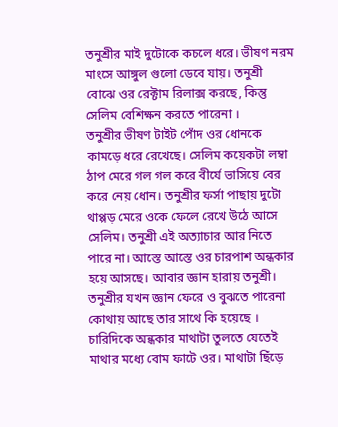তনুশ্রীর মাই দুটোকে কচলে ধরে। ভীষণ নরম মাংসে আঙ্গুল গুলো ডেবে যায়। তনুশ্রী বোঝে ওর রেক্টাম রিলাক্স করছে, কিন্তু সেলিম বেশিক্ষন করতে পারেনা ।
তনুশ্রীর ভীষণ টাইট পোঁদ ওর ধোনকে কামড়ে ধরে রেখেছে। সেলিম কয়েকটা লম্বা ঠাপ মেরে গল গল করে বীর্যে ভাসিয়ে বের করে নেয় ধোন। তনুশ্রীর ফর্সা পাছায় দুটো থাপ্পড় মেরে ওকে ফেলে রেখে উঠে আসে সেলিম। তনুশ্রী এই অত্যাচার আর নিতে পারে না। আস্তে আস্তে ওর চারপাশ অন্ধকার হয়ে আসছে। আবার জ্ঞান হারায় তনুশ্রী।
তনুশ্রীর যখন জ্ঞান ফেরে ও বুঝতে পারেনা কোথায় আছে তার সাথে কি হয়েছে । চারিদিকে অন্ধকার মাথাটা তুলতে যেতেই মাথার মধ্যে বোম ফাটে ওর। মাথাটা ছিঁড়ে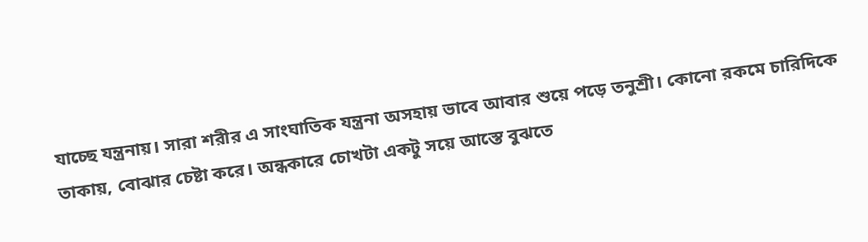যাচ্ছে যন্ত্রনায়। সারা শরীর এ সাংঘাতিক যন্ত্রনা অসহায় ভাবে আবার শুয়ে পড়ে তনুশ্রী। কোনো রকমে চারিদিকে তাকায়, বোঝার চেষ্টা করে। অন্ধকারে চোখটা একটু সয়ে আস্তে বুঝতে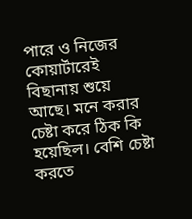পারে ও নিজের কোয়ার্টারেই বিছানায় শুয়ে আছে। মনে করার চেষ্টা করে ঠিক কি হয়েছিল। বেশি চেষ্টা করতে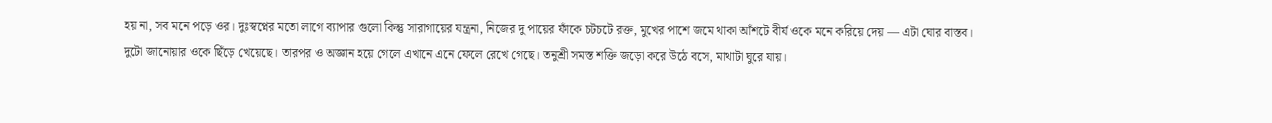হয় না, সব মনে পড়ে ওর। দুঃস্বপ্নের মতো লাগে ব্যাপার গুলো কিন্তু সারাগায়ের যন্ত্রনা, নিজের দু পায়ের ফাঁকে চটচটে রক্ত, মুখের পাশে জমে থাকা আঁশটে বীর্য ওকে মনে করিয়ে দেয় — এটা ঘোর বাস্তব।
দুটো জানোয়ার ওকে ছিঁড়ে খেয়েছে। তারপর ও অজ্ঞান হয়ে গেলে এখানে এনে ফেলে রেখে গেছে। তনুশ্রী সমস্ত শক্তি জড়ো করে উঠে বসে, মাথাটা ঘুরে যায়।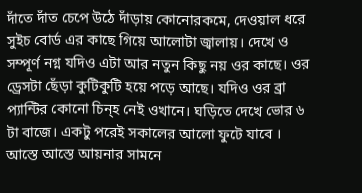দাঁতে দাঁত চেপে উঠে দাঁড়ায় কোনোরকমে, দেওয়াল ধরে সুইচ বোর্ড এর কাছে গিয়ে আলোটা জ্বালায়। দেখে ও সম্পূর্ণ নগ্ন যদিও এটা আর নতুন কিছু নয় ওর কাছে। ওর ড্রেসটা ছেঁড়া কুটিকুটি হয়ে পড়ে আছে। যদিও ওর ব্রা প্যান্টির কোনো চিন্হ নেই ওখানে। ঘড়িতে দেখে ভোর ৬ টা বাজে। একটু পরেই সকালের আলো ফুটে যাবে । আস্তে আস্তে আয়নার সামনে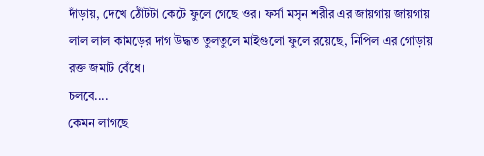দাঁড়ায়, দেখে ঠোঁটটা কেটে ফুলে গেছে ওর। ফর্সা মসৃন শরীর এর জায়গায় জায়গায় লাল লাল কামড়ের দাগ উদ্ধত তুলতুলে মাইগুলো ফুলে রয়েছে, নিপিল এর গোড়ায় রক্ত জমাট বেঁধে।
চলবে....
কেমন লাগছে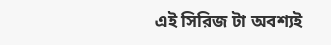এই সিরিজ টা অবশ্যই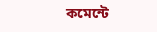কমেন্টে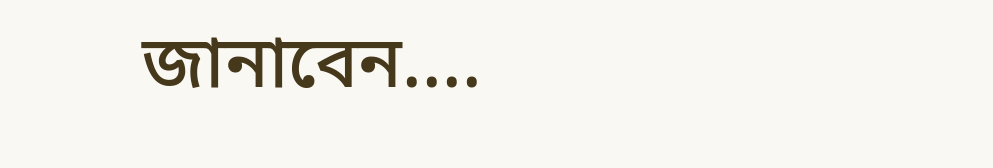জানাবেন....